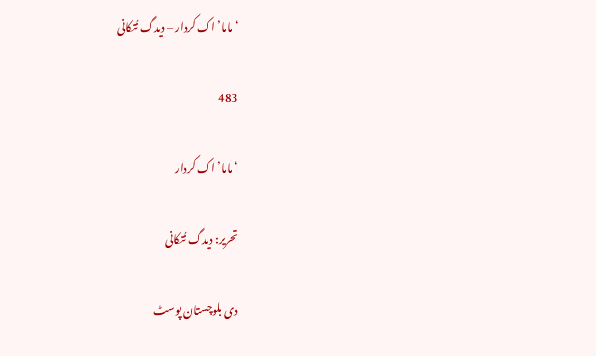‘ماما’ اک کردار – دیدگ نُتکانی

483

‘ماما’ اک کردار

تحریر: دیدگ نُتکانی

دی بلوچستان پوسٹ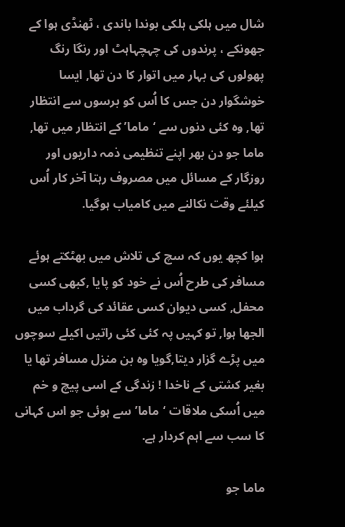شال میں ہلکی ہلکی بوندا باندی ، ٹھنڈی ہوا کے جھونکے ، پرندوں کی چہچہاہٹ اور رنگا رنگ پھولوں کی بہار میں اتوار کا دن تھا, ایسا خوشگوار دن جس کا اُس کو برسوں سے انتظار تھا, وہ کئی دنوں سے ‘ماما’ کے انتظار میں تھا, ماما جو دن بھر اپنے تنظیمی ذمہ داریوں اور روزگار کے مسائل میں مصروف رہتا آخر کار اُس کیلئے وقت نکالنے میں کامیاب ہوگیا.

ہوا کچھ یوں کہ سچ کی تلاش میں بھٹکتے ہوئے مسافر کی طرح اُس نے خود کو پایا ,کبھی کسی محفل, کسی دیوان کسی عقائد کی گرداب میں الجھا ہوا, تو کہیں پہ کئی کئی راتیں اکیلے سوچوں میں پڑے گزار دیتا,گویا وہ بن منزل مسافر تھا یا بغیر کشتی کے ناخدا ! زندگی کے اسی پیچ و خم میں اُسکی ملاقات ‘ماما’ سے ہوئی جو اس کہانی کا سب سے اہم کردار ہے.

ماما جو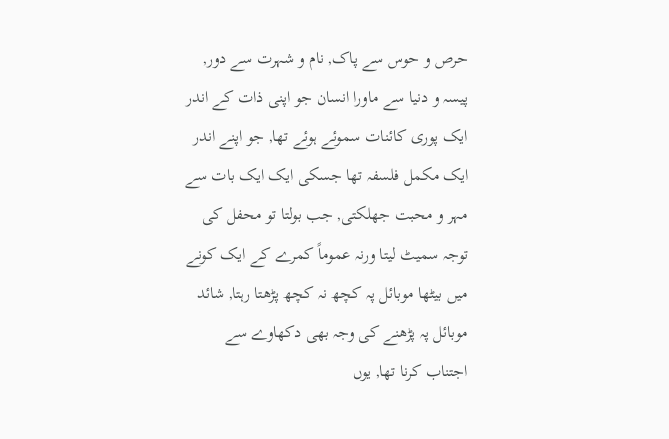حرص و حوس سے پاک, نام و شہرت سے دور, پیسہ و دنیا سے ماورا انسان جو اپنی ذات کے اندر ایک پوری کائنات سموئے ہوئے تھا, جو اپنے اندر ایک مکمل فلسفہ تھا جسکی ایک ایک بات سے مہر و محبت جھلکتی, جب بولتا تو محفل کی توجہ سمیٹ لیتا ورنہ عموماً کمرے کے ایک کونے میں بیٹھا موبائل پہ کچھ نہ کچھ پڑھتا رہتا, شائد موبائل پہ پڑھنے کی وجہ بھی دکھاوے سے اجتناب کرنا تھا, یوں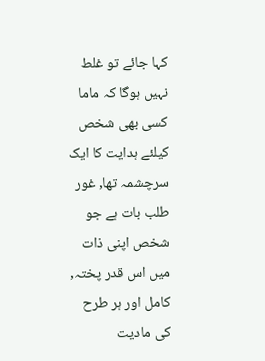کہا جائے تو غلط نہیں ہوگا کہ ماما کسی بھی شخص کیلئے ہدایت کا ایک سرچشمہ تھا, غور طلب بات ہے جو شخص اپنی ذات میں اس قدر پختہ, کامل اور ہر طرح کی مادیت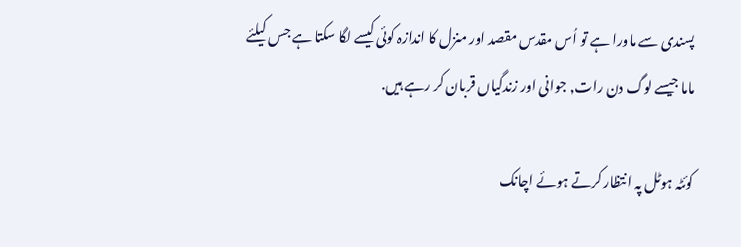پسندی سے ماورا ہے تو اُس مقدس مقصد اور منزل کا اندازہ کوئی کیسے لگا سکتا ہے جس کیلئے ماما جیسے لوگ دن رات, جوانی اور زندگیاں قربان کر رہے ہیں.

کوئٹہ ہوٹل پہ انتظار کرتے ہوئے اچانک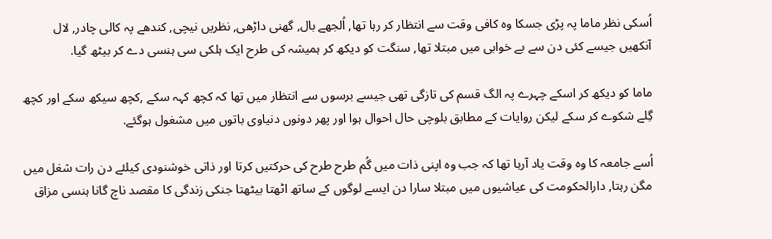اُسکی نظر ماما پہ پڑی جسکا وہ کافی وقت سے انتظار کر رہا تھا, اُلجھے بال, گھنی داڑھی, نظریں نیچی, کندھے پہ کالی چادر, لال آنکھیں جیسے کئی دن سے بے خوابی میں مبتلا تھا, سنگت کو دیکھ کر ہمیشہ کی طرح ایک ہلکی سی ہنسی دے کر بیٹھ گیا.

ماما کو دیکھ کر اسکے چہرے پہ الگ قسم کی تازگی تھی جیسے برسوں سے انتظار میں تھا کہ کچھ کہہ سکے ,کچھ سیکھ سکے اور کچھ گِلے شکوے کر سکے لیکن روایات کے مطابق بلوچی حال احوال ہوا اور پھر دونوں دنیاوی باتوں میں مشغول ہوگئے.

اُسے جامعہ کا وہ وقت یاد آرہا تھا کہ جب وہ اپنی ذات میں گُم طرح طرح کی حرکتیں کرتا اور ذاتی خوشنودی کیلئے دن رات شغل میں مگن رہتا, دارالحکومت کی عیاشیوں میں مبتلا سارا دن ایسے لوگوں کے ساتھ اٹھتا بیٹھتا جنکی زندگی کا مقصد ناچ گانا ہنسی مزاق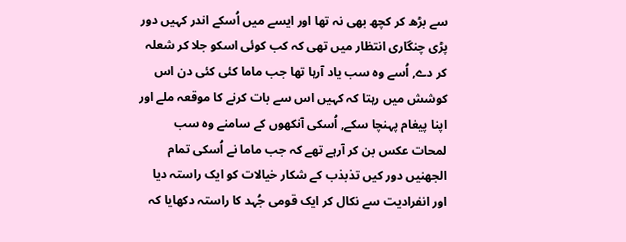سے بڑھ کر کچھ بھی نہ تھا اور ایسے میں اُسکے اندر کہیں دور پڑی چنگاری انتظار میں تھی کہ کب کوئی اسکو جلا کر شعلہ کر دے, اُسے وہ سب یاد آرہا تھا جب ماما کئی کئی دن اس کوشش میں رہتا کہ کہیں اس سے بات کرنے کا موقعہ ملے اور اپنا پیغام پہنچا سکے, اُسکی آنکھوں کے سامنے وہ سب لمحات عکس بن کر آرہے تھے کہ جب ماما نے اُسکی تمام الجھنیں دور کیں تذبذب کے شکار خیالات کو ایک راستہ دیا اور انفرادیت سے نکال کر ایک قومی جُہد کا راستہ دکھایا کہ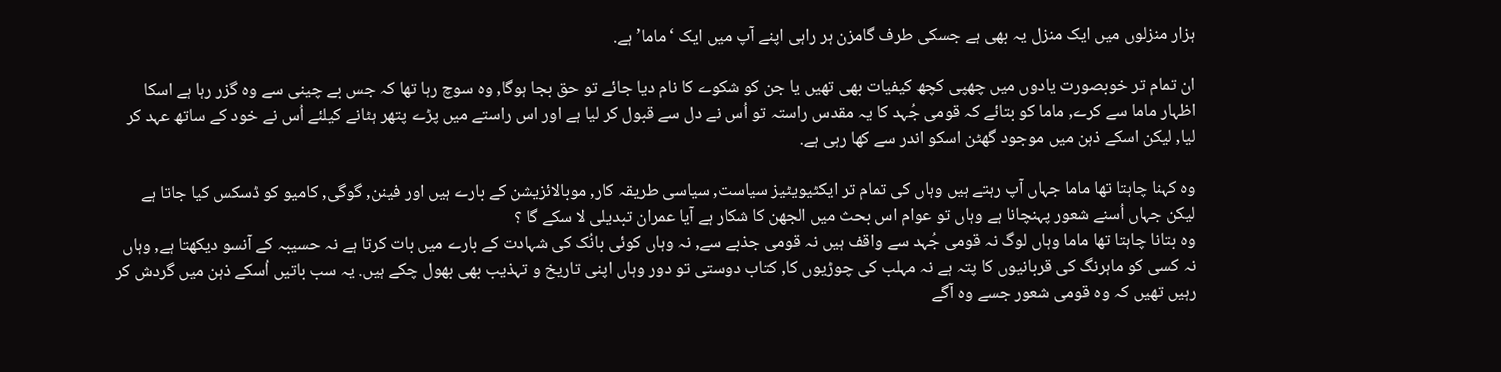ہزار منزلوں میں ایک منزل یہ بھی ہے جسکی طرف گامزن ہر راہی اپنے آپ میں ایک ‘ماما’ ہے.

ان تمام تر خوبصورت یادوں میں چھپی کچھ کیفیات بھی تھیں یا جن کو شکوے کا نام دیا جائے تو حق بجا ہوگا, وہ سوچ رہا تھا کہ جس بے چینی سے وہ گزر رہا ہے اسکا اظہار ماما سے کرے, ماما کو بتائے کہ قومی جُہد کا یہ مقدس راستہ تو اُس نے دل سے قبول کر لیا ہے اور اس راستے میں پڑے پتھر ہٹانے کیلئے اُس نے خود کے ساتھ عہد کر لیا, لیکن اسکے ذہن میں موجود گھٹن اسکو اندر سے کھا رہی ہے.

وہ کہنا چاہتا تھا ماما جہاں آپ رہتے ہیں وہاں کی تمام تر ایکٹیویٹیز سیاست, سیاسی طریقہ کار, موبالائزیشن کے بارے ہیں اور فینن, گوگی, کامیو کو ڈسکس کیا جاتا ہے لیکن جہاں اُسنے شعور پہنچانا ہے وہاں تو عوام اس بحث میں الجھن کا شکار ہے آیا عمران تبدیلی لا سکے گا ؟
وہ بتانا چاہتا تھا ماما وہاں لوگ نہ قومی جُہد سے واقف ہیں نہ قومی جذبے سے, نہ وہاں کوئی بانُک کی شہادت کے بارے میں بات کرتا ہے نہ حسیبہ کے آنسو دیکھتا ہے, وہاں نہ کسی کو ماہرنگ کی قربانیوں کا پتہ ہے نہ مہلب کی چوڑیوں کا, کتاب دوستی تو دور وہاں اپنی تاریخ و تہذیب بھی بھول چکے ہیں. یہ سب باتیں اُسکے ذہن میں گردش کر رہیں تھیں کہ وہ قومی شعور جسے وہ آگے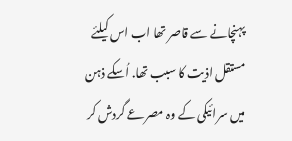پہنچانے سے قاصر تھا اب اس کیلئے مستقل اذیت کا سبب تھا. اُسکے ذہن میں سرائیکی کے وہ مصرعے گردش کر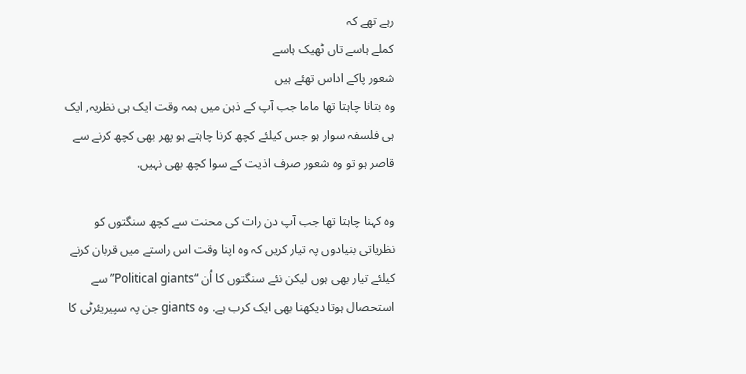رہے تھے کہ
کملے ہاسے تاں ٹھیک ہاسے
شعور پاکے اداس تھئے ہیں
وہ بتانا چاہتا تھا ماما جب آپ کے ذہن میں ہمہ وقت ایک ہی نظریہ, ایک ہی فلسفہ سوار ہو جس کیلئے کچھ کرنا چاہتے ہو پھر بھی کچھ کرنے سے قاصر ہو تو وہ شعور صرف اذیت کے سوا کچھ بھی نہیں.

وہ کہنا چاہتا تھا جب آپ دن رات کی محنت سے کچھ سنگتوں کو نظریاتی بنیادوں پہ تیار کریں کہ وہ اپنا وقت اس راستے میں قربان کرنے کیلئے تیار بھی ہوں لیکن نئے سنگتوں کا اُن “Political giants” سے استحصال ہوتا دیکھنا بھی ایک کرب ہے. وہ giants جن پہ سپیریئرٹی کا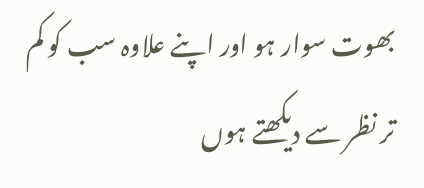بھوت سوار ہو اور اپنے علاوہ سب کو کم تر نظر سے دیکھتے ہوں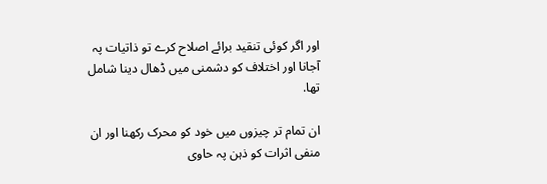اور اگر کوئی تنقید برائے اصلاح کرے تو ذاتیات پہ آجانا اور اختلاف کو دشمنی میں ڈھال دینا شامل تھا.

ان تمام تر چیزوں میں خود کو محرک رکھنا اور ان منفی اثرات کو ذہن پہ حاوی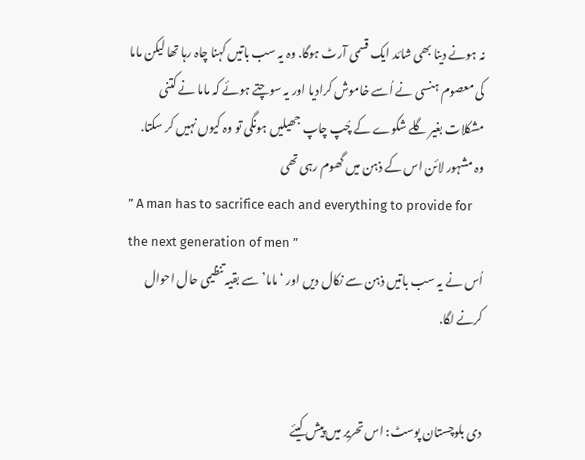نہ ہونے دینا بھی شائد ایک قسمی آرٹ ہوگا. وہ یہ سب باتیں کہنا چاہ رہا تھا لیکن ماما کی معصوم ہنسی نے اُسے خاموش کرادیا اور یہ سوچتے ہوئے کہ ماما نے کتنی مشکلات بغیر گلے شکوے کے چُپ چاپ جھیلیں ہونگی تو وہ کیوں نہیں کر سکتا.
وہ مشہور لائن اس کے ذہن میں گھوم رہی تھی
” A man has to sacrifice each and everything to provide for the next generation of men ”
اُس نے یہ سب باتیں ذہن سے نکال دیں اور ‘ماما’ سے بقیہ تنظیمی حال احوال کرنے لگا.


دی بلوچستان پوسٹ: اس تحریر میں پیش کیئے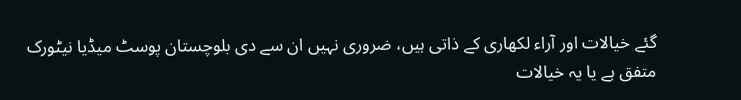گئے خیالات اور آراء لکھاری کے ذاتی ہیں، ضروری نہیں ان سے دی بلوچستان پوسٹ میڈیا نیٹورک متفق ہے یا یہ خیالات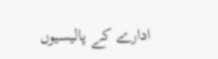ادارے کے پالیسیوں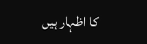کا اظہار ہیں